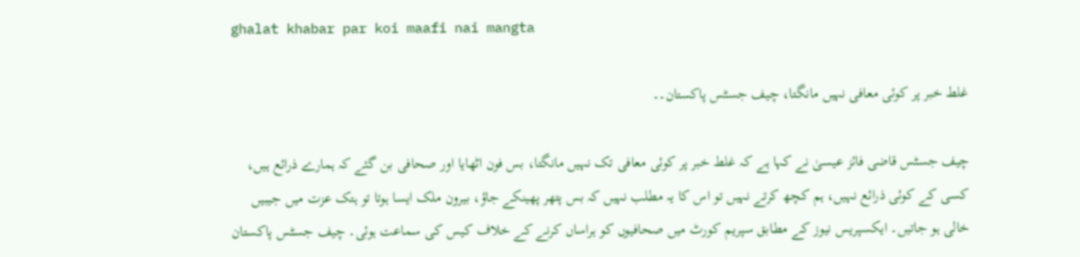ghalat khabar par koi maafi nai mangta

غلط خبر پر کوئی معافی نہیں مانگتا، چیف جسٹس پاکستان۔۔

چیف جسٹس قاضی فائز عیسیٰ نے کہا ہے کہ غلط خبر پر کوئی معافی تک نہیں مانگتا، بس فون اٹھایا اور صحافی بن گئے کہ ہمارے ذرائع ہیں، کسی کے کوئی ذرائع نہیں، ہم کچھ کرتے نہیں تو اس کا یہ مطلب نہیں کہ بس پتھر پھینکے جاؤ، بیرون ملک ایسا ہوتا تو ہتک عزت میں جیبیں خالی ہو جاتیں۔ ایکسپریس نیوز کے مطابق سپریم کورٹ میں صحافیوں کو ہراساں کرنے کے خلاف کیس کی سماعت ہوئی۔ چیف جسٹس پاکستان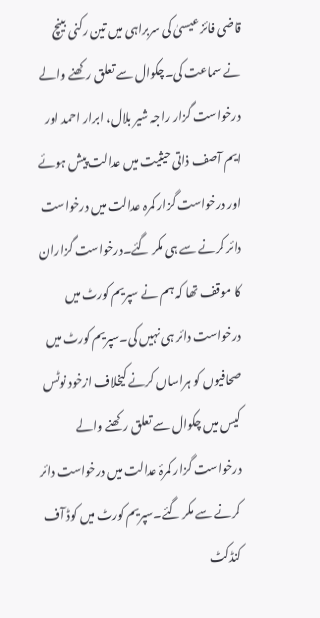قاضی فائز عیسیٰ کی سربراہی میں تین رکنی بینچ نے سماعت کی۔چکوال سے تعلق رکھنے والے درخواست گزار راجہ شیر بلال، ابرار احمد اور ایم آصف ذاتی حیثیت میں عدالت پیش ہوئے اور درخواست گزار کمرہ عدالت میں درخواست دائر کرنے سے ہی مکر گئے۔درخواست گزاران کا موقف تھا کہ ہم نے سپریم کورٹ میں درخواست دائر ہی نہیں کی۔سپریم کورٹ میں صحافیوں کو ہراساں کرنے کیخلاف ازخود نوٹس  کیس میں چکوال سے تعلق رکھنے والے درخواست گزار کمرۂ عدالت میں درخواست دائر کرنے سے مکر گئے۔سپریم کورٹ میں کوڈ آف کنڈکٹ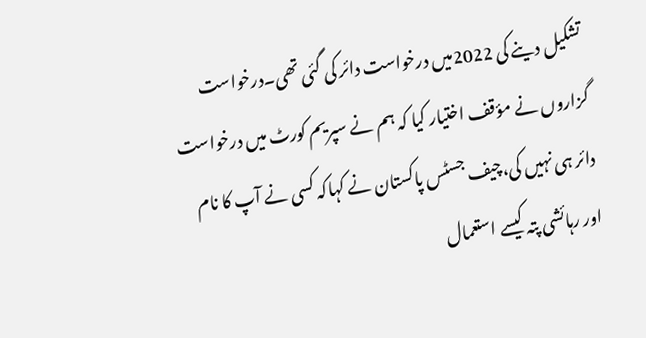تشکیل دینے کی 2022میں درخواست دائر کی گئی تھی۔درخواست گزاروں نے مؤقف اختیار کیا کہ ہم نے سپریم کورٹ میں درخواست دائر ہی نہیں کی،چیف جسٹس پاکستان نے کہاکہ کسی نے آپ کا نام اور رہائشی پتہ کیسے استعمال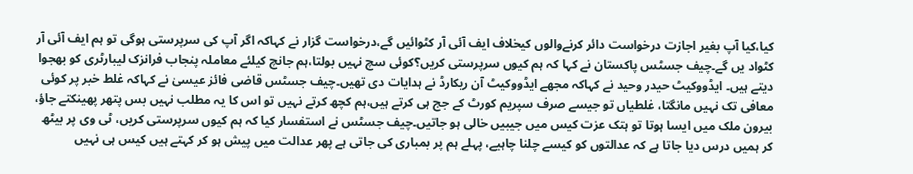کیا،کیا آپ بغیر اجازت درخواست دائر کرنےوالوں کیخلاف ایف آئی آر کٹوائیں گے،درخواست گزار نے کہاکہ اگر آپ کی سرپرستی ہوگی تو ہم ایف آئی آر کٹواد یں گے۔چیف جسٹس پاکستان نے کہا کہ ہم کیوں سرپرستی کریں؟کوئی سچ نہیں بولتا،ہم جانچ کیلئے معاملہ پنجاب فرانزک لیبارٹری کو بھجوا دیتے ہیں۔ ایڈووکیٹ حیدر وحید نے کہاکہ مجھے ایڈووکیٹ آن ریکارڈ نے ہدایات دی تھیں۔چیف جسٹس قاضی فائز عیسیٰ نے کہاکہ غلط خبر پر کوئی معافی تک نہیں مانگتا، غلطیاں تو جیسے صرف سپریم کورٹ کے جج ہی کرتے ہیں،ہم کچھ کرتے نہیں تو اس کا یہ مطلب نہیں بس پتھر پھینکتے جاؤ، بیرون ملک میں ایسا ہوتا تو ہتک عزت کیس میں جیبیں خالی ہو جاتیں۔چیف جسٹس نے استفسار کیا کہ ہم کیوں سرپرستی کریں، ٹی وی پر بیٹھ کر ہمیں درس دیا جاتا ہے کہ عدالتوں کو کیسے چلنا چاہیے، پہلے ہم پر بمباری کی جاتی ہے پھر عدالت میں پیش ہو کر کہتے ہیں کیس ہی نہیں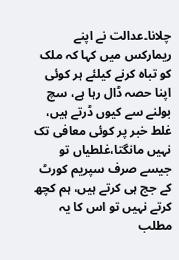چلانا۔عدالت نے اپنے ریمارکس میں کہا کہ ملک کو تباہ کرنے کیلئے ہر کوئی اپنا حصہ ڈال رہا ہے، سچ بولنے سے کیوں ڈرتے ہیں، غلط خبر پر کوئی معافی تک نہیں مانگتا،غلطیاں تو جیسے صرف سپریم کورٹ کے جج ہی کرتے ہیں، ہم کچھ کرتے نہیں تو اس کا یہ مطلب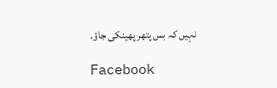نہیں کہ بس پتھر پھینکی جاؤ۔

Facebook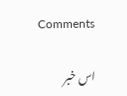Comments

اس خبر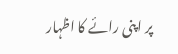پر اپنی رائے کا اظہار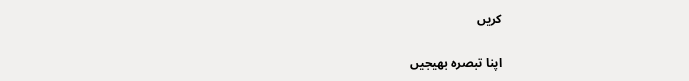کریں

اپنا تبصرہ بھیجیں